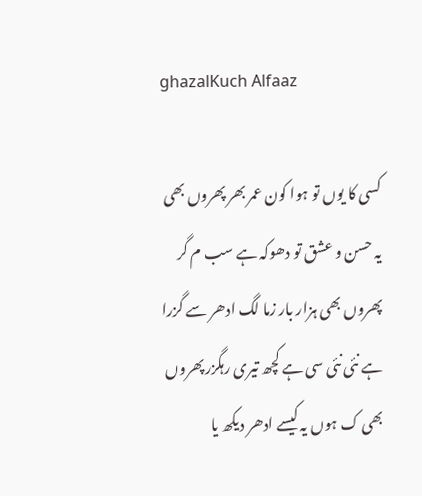ghazalKuch Alfaaz

کسی کا یوں تو ہوا کون عمر بھر پھروں بھی یہ حسن و عشق تو دھوکہ ہے سب م گر پھروں بھی ہزار بار زما لگ ادھر سے گزرا ہے نئی نئی سی ہے کچھ تیری رہگزر پھروں بھی ک ہوں یہ کیسے ادھر دیکھ یا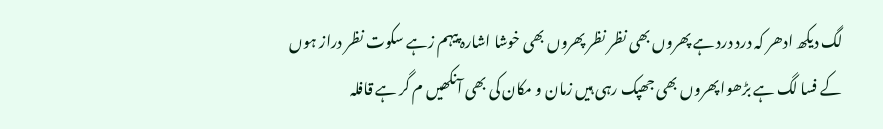لگ دیکھ ادھر کہ درد درد ہے پھروں بھی نظر نظر پھروں بھی خوشا اشارہ پیہم زہے سکوت نظر دراز ہوں کے فسا لگ ہے بڑھوا پھروں بھی جھپک رہی ہیں زمان و مکان کی بھی آنکھیں م گر ہے قافلہ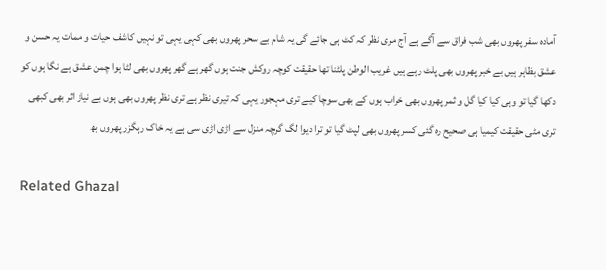آمادہ سفر پھروں بھی شب فراق سے آگے ہے آج مری نظر کہ کٹ ہی جائے گی یہ شام بے سحر پھروں بھی کہی یہی تو نہیں کاشف حیات و ممات یہ حسن و عشق بظاہر ہیں بے خبر پھروں بھی پلٹ رہے ہیں غریب الوطن پلٹنا تھا حقیقت کوچہ روکش جنت ہوں گھر ہے گھر پھروں بھی لٹا ہوا چمن عشق ہے نگا ہوں کو دکھا گیا تو وہی کیا کیا گل و ثمر پھروں بھی خراب ہوں کے بھی سوچا کیے تری مہجور یہی کہ تیری نظر ہے تری نظر پھروں بھی ہوں بے نیاز اثر بھی کبھی تری مٹی حقیقت کیمیا ہی صحیح رہ گئی کسر پھروں بھی لپٹ گیا تو ترا دیوا لگ گرچہ منزل سے اڑی اڑی سی ہے یہ خاک رہگزر پھروں بھ

Related Ghazal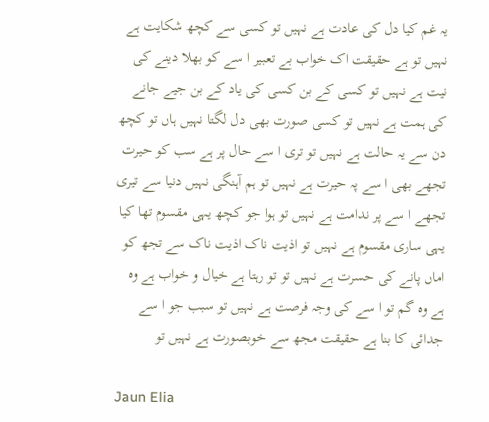یہ غم کیا دل کی عادت ہے نہیں تو کسی سے کچھ شکایت ہے نہیں تو ہے حقیقت اک خواب بے تعبیر ا سے کو بھلا دینے کی نیت ہے نہیں تو کسی کے بن کسی کی یاد کے بن جیے جانے کی ہمت ہے نہیں تو کسی صورت بھی دل لگتا نہیں ہاں تو کچھ دن سے یہ حالت ہے نہیں تو تری ا سے حال پر ہے سب کو حیرت تجھے بھی ا سے پہ حیرت ہے نہیں تو ہم آہنگی نہیں دنیا سے تیری تجھے ا سے پر ندامت ہے نہیں تو ہوا جو کچھ یہی مقسوم تھا کیا یہی ساری مقسوم ہے نہیں تو اذیت ناک اذیت ناک سے تجھ کو اماں پانے کی حسرت ہے نہیں تو تو رہتا ہے خیال و خواب ہے وہ ہے وہ گم تو ا سے کی وجہ فرصت ہے نہیں تو سبب جو ا سے جدائی کا بنا ہے حقیقت مجھ سے خوبصورت ہے نہیں تو

Jaun Elia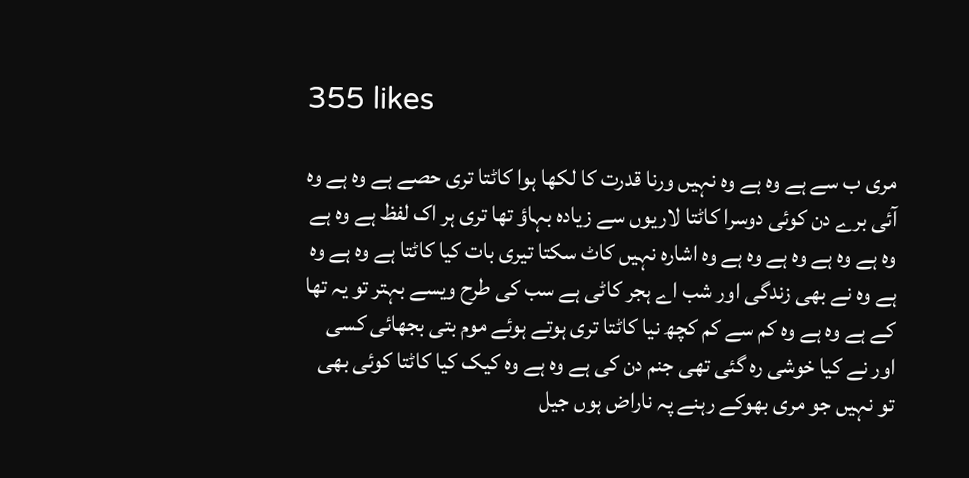355 likes

مری ب سے ہے وہ ہے وہ نہیں ورنا قدرت کا لکھا ہوا کاٹتا تری حصے ہے وہ ہے وہ آئی برے دن کوئی دوسرا کاٹتا لاریوں سے زیادہ بہاؤ تھا تری ہر اک لفظ ہے وہ ہے وہ ہے وہ ہے وہ ہے وہ ہے وہ اشارہ نہیں کاٹ سکتا تیری بات کیا کاٹتا ہے وہ ہے وہ ہے وہ نے بھی زندگی اور شب اے ہجر کاٹی ہے سب کی طرح ویسے بہتر تو یہ تھا کے ہے وہ ہے وہ کم سے کم کچھ نیا کاٹتا تری ہوتے ہوئے موم بتی بجھائی کسی اور نے کیا خوشی رہ گئی تھی جنم دن کی ہے وہ ہے وہ کیک کیا کاٹتا کوئی بھی تو نہیں جو مری بھوکے رہنے پہ ناراض ہوں جیل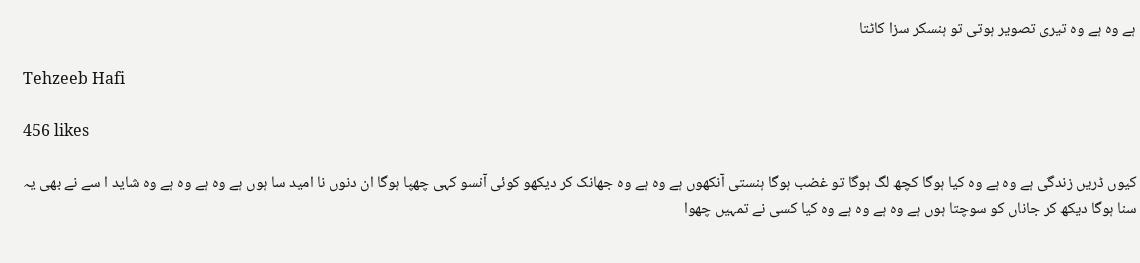ہے وہ ہے وہ تیری تصویر ہوتی تو ہنسکر سزا کاٹتا

Tehzeeb Hafi

456 likes

کیوں ڈریں زندگی ہے وہ ہے وہ کیا ہوگا کچھ لگ ہوگا تو غضب ہوگا ہنستی آنکھوں ہے وہ ہے وہ جھانک کر دیکھو کوئی آنسو کہی چھپا ہوگا ان دنوں نا امید سا ہوں ہے وہ ہے وہ ہے وہ شاید ا سے نے بھی یہ سنا ہوگا دیکھ کر جاناں کو سوچتا ہوں ہے وہ ہے وہ ہے وہ کیا کسی نے تمہیں چھوا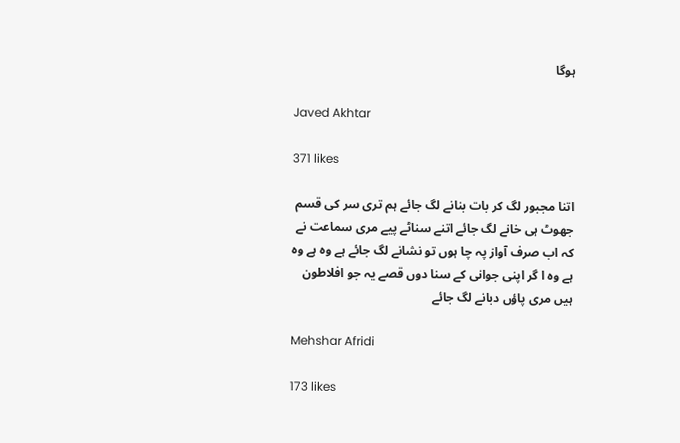ہوگا

Javed Akhtar

371 likes

اتنا مجبور لگ کر بات بنانے لگ جائے ہم تری سر کی قسم جھوٹ ہی خانے لگ جائے اتنے سناٹے پیے مری سماعت نے کہ اب صرف آواز پہ چا ہوں تو نشانے لگ جائے ہے وہ ہے وہ ہے وہ ا گر اپنی جوانی کے سنا دوں قصے یہ جو افلاطون ہیں مری پاؤں دبانے لگ جائے

Mehshar Afridi

173 likes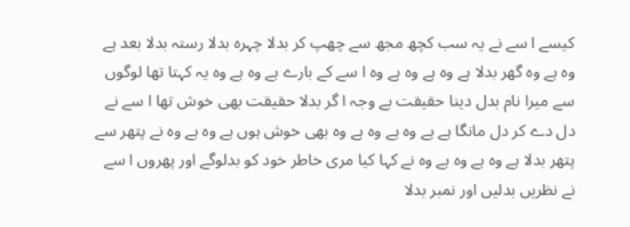کیسے ا سے نے یہ سب کچھ مجھ سے چھپ کر بدلا چہرہ بدلا رستہ بدلا بعد ہے وہ ہے وہ گھر بدلا ہے وہ ہے وہ ہے وہ ا سے کے بارے ہے وہ ہے وہ یہ کہتا تھا لوگوں سے میرا نام بدل دینا حقیقت بے وجہ ا گر بدلا حقیقت بھی خوش تھا ا سے نے دل دے کر دل مانگا ہے ہے وہ ہے وہ ہے وہ بھی خوش ہوں ہے وہ ہے وہ نے پتھر سے پتھر بدلا ہے وہ ہے وہ ہے وہ نے کہا کیا مری خاطر خود کو بدلوگے اور پھروں ا سے نے نظریں بدلیں اور نمبر بدلا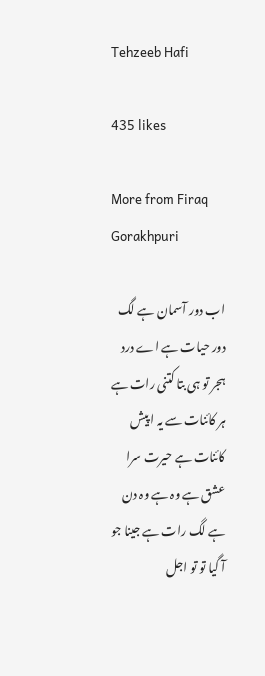Tehzeeb Hafi

435 likes

More from Firaq Gorakhpuri

اب دور آسمان ہے لگ دور حیات ہے اے درد ہجر تو ہی بتا کتنی رات ہے ہر کائنات سے یہ ا پیش کائنات ہے حیرت سرا عشق ہے وہ ہے وہ دن ہے لگ رات ہے جینا جو آ گیا تو تو اجل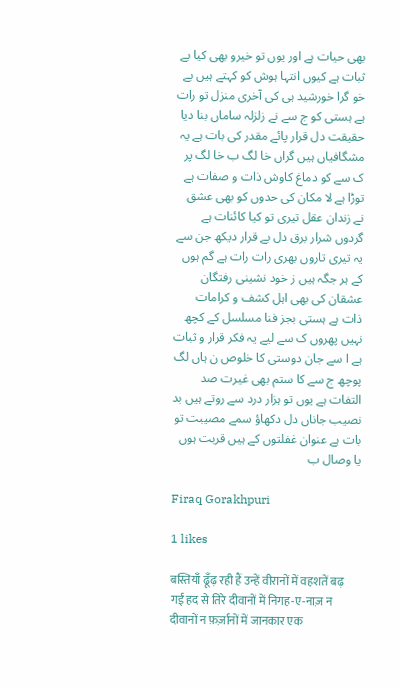بھی حیات ہے اور یوں تو خیرو بھی کیا بے ثبات ہے کیوں انتہا ہوش کو کہتے ہیں بے خو گرا خورشید ہی کی آخری منزل تو رات ہے ہستی کو ج سے نے زلزلہ ساماں بنا دیا حقیقت دل قرار پائے مقدر کی بات ہے یہ مشگافیاں ہیں گراں خا لگ ب خا لگ پر ک سے کو دماغ کاوش ذات و صفات ہے توڑا ہے لا مکان کی حدوں کو بھی عشق نے زندان عقل تیری تو کیا کائنات ہے گردوں شرار برق دل بے قرار دیکھ جن سے یہ تیری تاروں بھری رات رات ہے گم ہوں کے ہر جگہ ہیں ز خود نشینی رفتگان عشقان کی بھی اہل کشف و کرامات ذات ہے ہستی بجز فنا مسلسل کے کچھ نہیں پھروں ک سے لیے یہ فکر قرار و ثبات ہے ا سے جان دوستی کا خلوص ن ہاں لگ پوچھ ج سے کا ستم بھی غیرت صد التفات ہے یوں تو ہزار درد سے روتے ہیں بد نصیب جاناں دل دکھاؤ سمے مصیبت تو بات ہے عنوان غفلتوں کے ہیں قربت ہوں یا وصال ب

Firaq Gorakhpuri

1 likes

बस्तियाँ ढूँढ़ रही हैं उन्हें वीरानों में वहशतें बढ़ गईं हद से तिरे दीवानों में निगह-ए-नाज़ न दीवानों न फ़र्ज़ानों में जानकार एक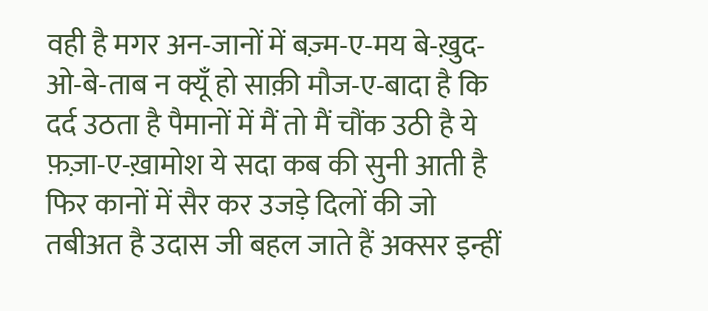वही है मगर अन-जानों में बज़्म-ए-मय बे-ख़ुद-ओ-बे-ताब न क्यूँ हो साक़ी मौज-ए-बादा है कि दर्द उठता है पैमानों में मैं तो मैं चौंक उठी है ये फ़ज़ा-ए-ख़ामोश ये सदा कब की सुनी आती है फिर कानों में सैर कर उजड़े दिलों की जो तबीअत है उदास जी बहल जाते हैं अक्सर इन्हीं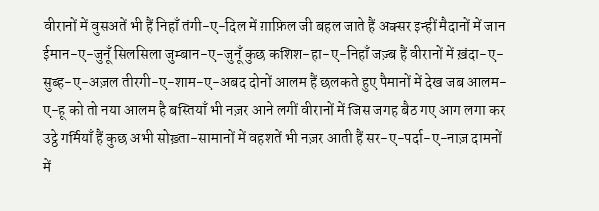वीरानों में वुसअतें भी हैं निहाँ तंगी-ए-दिल में ग़ाफ़िल जी बहल जाते हैं अक्सर इन्हीं मैदानों में जान ईमान-ए-जुनूँ सिलसिला जुम्बान-ए-जुनूँ कुछ कशिश-हा-ए-निहाँ जज़्ब हैं वीरानों में ख़ंदा-ए-सुब्ह-ए-अज़ल तीरगी-ए-शाम-ए-अबद दोनों आलम हैं छलकते हुए पैमानों में देख जब आलम-ए-हू को तो नया आलम है बस्तियाँ भी नज़र आने लगीं वीरानों में जिस जगह बैठ गए आग लगा कर उट्ठे गर्मियाँ हैं कुछ अभी सोख़्ता-सामानों में वहशतें भी नज़र आती हैं सर-ए-पर्दा-ए-नाज़ दामनों में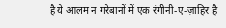है ये आलम न गरेबानों में एक रंगीनी-ए-ज़ाहिर है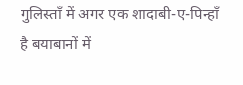गुलिस्ताँ में अगर एक शादाबी-ए-पिन्हाँ है बयाबानों में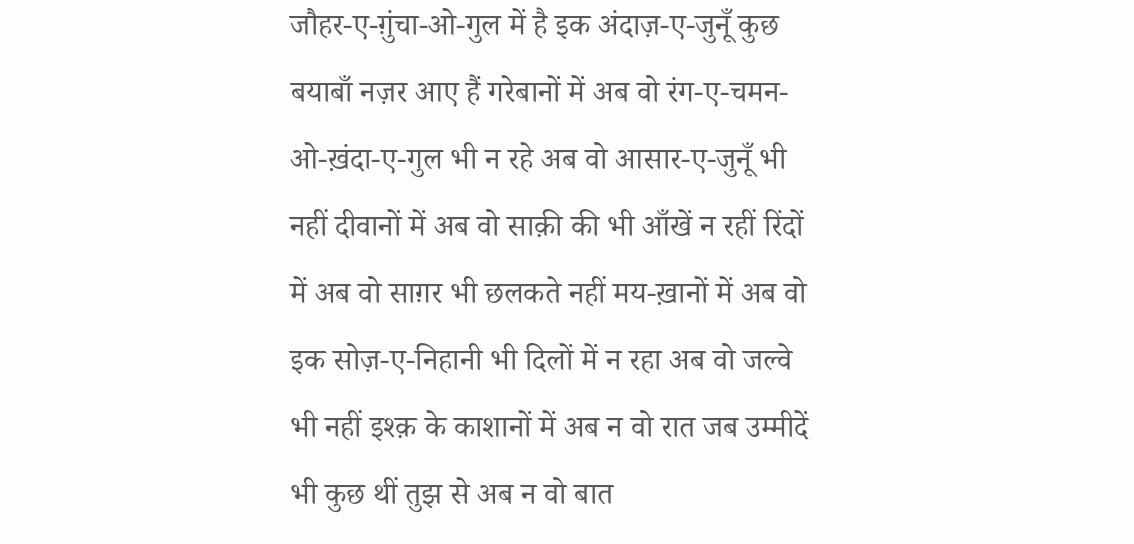जौहर-ए-ग़ुंचा-ओ-गुल में है इक अंदाज़-ए-जुनूँ कुछ बयाबाँ नज़र आए हैं गरेबानों में अब वो रंग-ए-चमन-ओ-ख़ंदा-ए-गुल भी न रहे अब वो आसार-ए-जुनूँ भी नहीं दीवानों में अब वो साक़ी की भी आँखें न रहीं रिंदों में अब वो साग़र भी छलकते नहीं मय-ख़ानों में अब वो इक सोज़-ए-निहानी भी दिलों में न रहा अब वो जल्वे भी नहीं इश्क़ के काशानों में अब न वो रात जब उम्मीदें भी कुछ थीं तुझ से अब न वो बात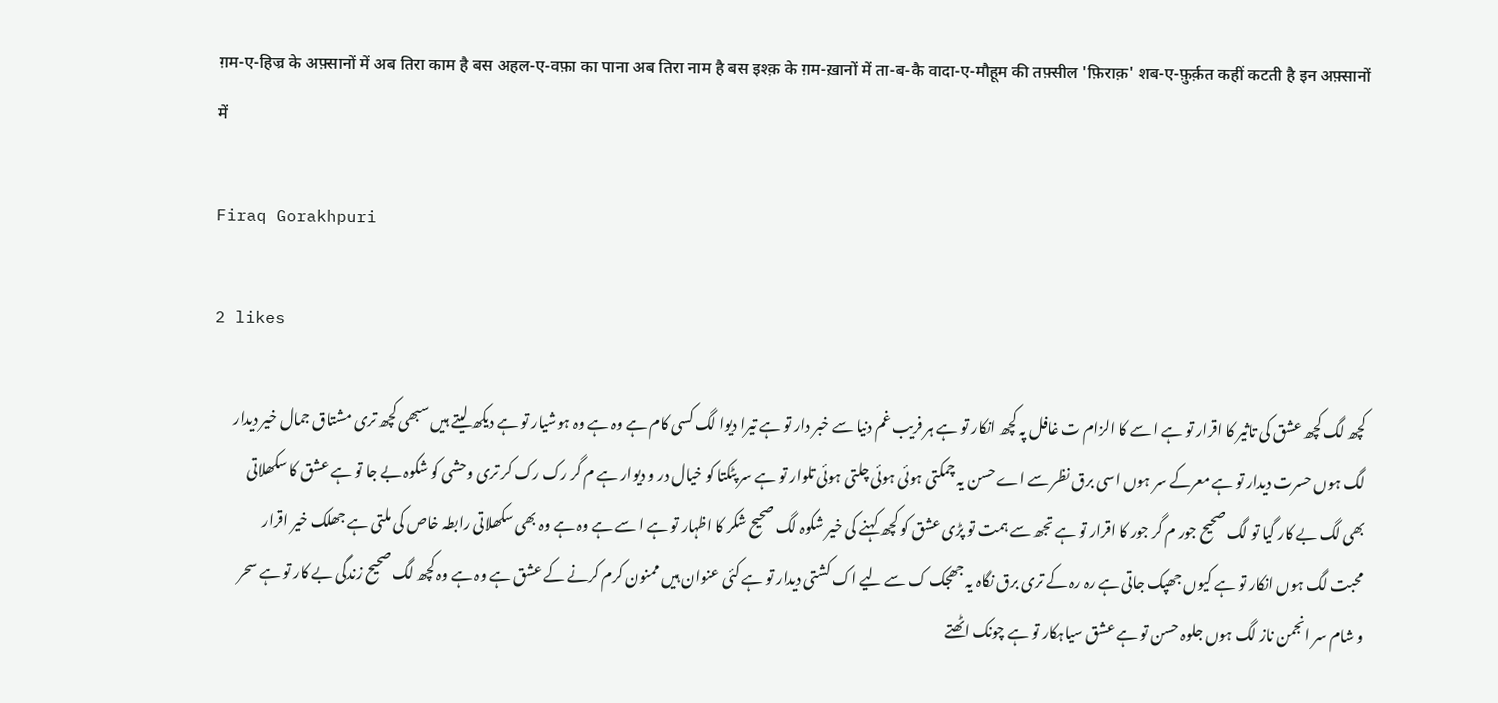ग़म-ए-हिज्र के अफ़्सानों में अब तिरा काम है बस अहल-ए-वफ़ा का पाना अब तिरा नाम है बस इश्क़ के ग़म-ख़ानों में ता-ब-कै वादा-ए-मौहूम की तफ़्सील 'फ़िराक़' शब-ए-फ़ुर्क़त कहीं कटती है इन अफ़्सानों में

Firaq Gorakhpuri

2 likes

کچھ لگ کچھ عشق کی تاثیر کا اقرار تو ہے ا سے کا الزام ت غافل پہ کچھ انکار تو ہے ہر فریب غم دنیا سے خبر دار تو ہے تیرا دیوا لگ کسی کام ہے وہ ہے وہ ہوشیار تو ہے دیکھ لیتے ہیں سبھی کچھ تری مشتاق جمال خیر دیدار لگ ہوں حسرت دیدار تو ہے معرکے سر ہوں اسی برق نظر سے اے حسن یہ چمکتی ہوئی ہوئی چلتی ہوئی تلوار تو ہے سر پٹکتا کو خیال در و دیوار ہے م گر رک رک کر تری وحشی کو شکوہ بے جا تو ہے عشق کا سکھلاتی بھی لگ بے کار گیا تو لگ صحیح جور م گر جور کا اقرار تو ہے تجھ سے ہمت تو پڑی عشق کو کچھ کہنے کی خیر شکوہ لگ صحیح شکر کا اظہار تو ہے ا سے ہے وہ ہے وہ بھی سکھلاتی رابطہ خاص کی ملتی ہے جھلک خیر اقرار محبت لگ ہوں انکار تو ہے کیوں جھپک جاتی ہے رہ رہ کے تری برق نگاہ یہ جھجک ک سے لیے اک کشتی دیدار تو ہے کئی عنوان ہیں ممنون کرم کرنے کے عشق ہے وہ ہے وہ کچھ لگ صحیح زندگی بے کار تو ہے سحر و شام سر انجمن ناز لگ ہوں جلوہ حسن تو ہے عشق سیاہکار تو ہے چونک اٹھتے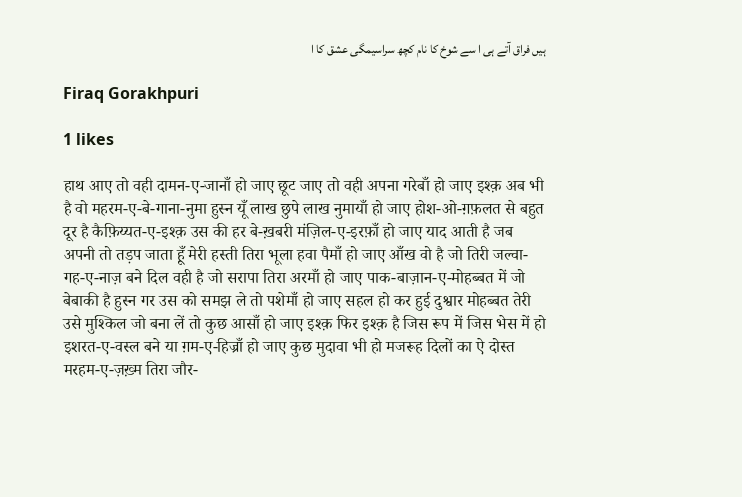ہیں فراق آتے ہی ا سے شوخ کا نام کچھ سراسیمگی عشق کا ا

Firaq Gorakhpuri

1 likes

हाथ आए तो वही दामन-ए-जानाँ हो जाए छूट जाए तो वही अपना गरेबाँ हो जाए इश्क़ अब भी है वो महरम-ए-बे-गाना-नुमा हुस्न यूँ लाख छुपे लाख नुमायाँ हो जाए होश-ओ-ग़फ़लत से बहुत दूर है कैफ़िय्यत-ए-इश्क़ उस की हर बे-ख़बरी मंज़िल-ए-इरफ़ाँ हो जाए याद आती है जब अपनी तो तड़प जाता हूँ मेरी हस्ती तिरा भूला हवा पैमाँ हो जाए आँख वो है जो तिरी जल्वा-गह-ए-नाज़ बने दिल वही है जो सरापा तिरा अरमाँ हो जाए पाक-बाज़ान-ए-मोहब्बत में जो बेबाकी है हुस्न गर उस को समझ ले तो पशेमाँ हो जाए सहल हो कर हुई दुश्वार मोहब्बत तेरी उसे मुश्किल जो बना लें तो कुछ आसाँ हो जाए इश्क़ फिर इश्क़ है जिस रूप में जिस भेस में हो इशरत-ए-वस्ल बने या ग़म-ए-हिज्राँ हो जाए कुछ मुदावा भी हो मजरूह दिलों का ऐ दोस्त मरहम-ए-ज़ख़्म तिरा जौर-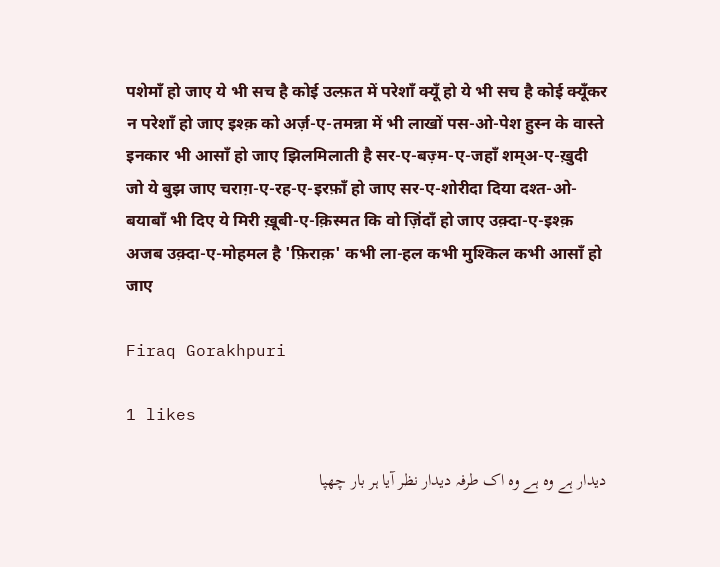पशेमाँ हो जाए ये भी सच है कोई उल्फ़त में परेशाँ क्यूँ हो ये भी सच है कोई क्यूँकर न परेशाँ हो जाए इश्क़ को अर्ज़-ए-तमन्ना में भी लाखों पस-ओ-पेश हुस्न के वास्ते इनकार भी आसाँ हो जाए झिलमिलाती है सर-ए-बज़्म-ए-जहाँ शम्अ-ए-ख़ुदी जो ये बुझ जाए चराग़-ए-रह-ए-इरफ़ाँ हो जाए सर-ए-शोरीदा दिया दश्त-ओ-बयाबाँ भी दिए ये मिरी ख़ूबी-ए-क़िस्मत कि वो ज़िंदाँ हो जाए उक़्दा-ए-इश्क़ अजब उक़्दा-ए-मोहमल है 'फ़िराक़' कभी ला-हल कभी मुश्किल कभी आसाँ हो जाए

Firaq Gorakhpuri

1 likes

دیدار ہے وہ ہے وہ اک طرفہ دیدار نظر آیا ہر بار چھپا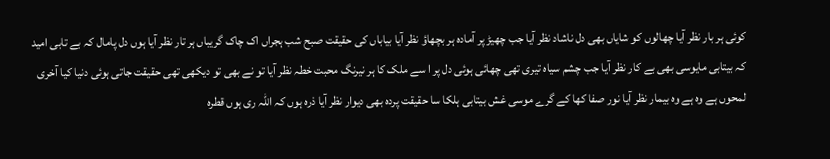کوئی ہر بار نظر آیا چھالوں کو شایاں بھی دل ناشاد نظر آیا جب چھیڑ پر آمادہ ہر بچھاؤ نظر آیا بیاباں کی حقیقت صبح شب ہجراں اک چاک گریباں ہر تار نظر آیا ہوں دل پامال کہ بے تابی امید کہ بیتابی مایوسی بھی بے کار نظر آیا جب چشم سیاہ تیری تھی چھائی ہوئی دل پر ا سے ملک کا ہر نیرنگ محبت خطہ نظر آیا تو نے بھی تو دیکھی تھی حقیقت جاتی ہوئی دنیا کیا آخری لمحوں ہے وہ ہے وہ بیمار نظر آیا نور صفا کھا کے گرے موسی غش بیتابی ہلکا سا حقیقت پردہ بھی دیوار نظر آیا ذرہ ہوں کہ اللہ ری ہوں قطرہ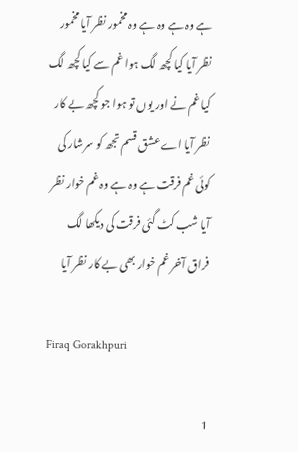ہے وہ ہے وہ ہے وہ مخمور نظر آیا مخمور نظر آیا کیا کچھ لگ ہوا غم سے کیا کچھ لگ کیا غم نے اور یوں تو ہوا جو کچھ بے کار نظر آیا اے عشق قسم تجھ کو سرشار کی کوئی غم فرقت ہے وہ ہے وہ غم خوار نظر آیا شب کٹ گئی فرقت کی دیکھا لگ فراق آخر غم خوار بھی بے کار نظر آیا

Firaq Gorakhpuri

1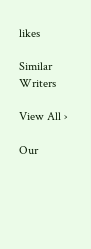likes

Similar Writers

View All ›

Our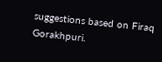suggestions based on Firaq Gorakhpuri.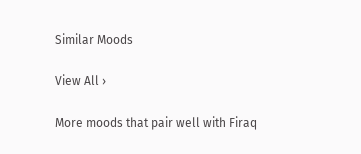Similar Moods

View All ›

More moods that pair well with Firaq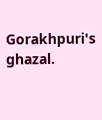Gorakhpuri's ghazal.